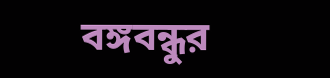বঙ্গবন্ধুর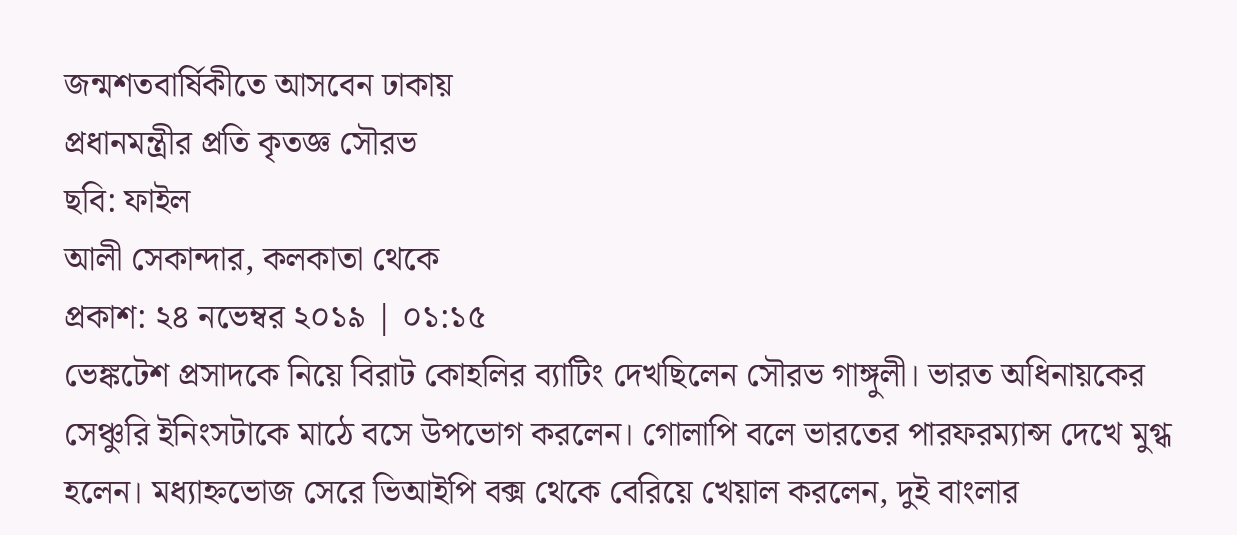জন্মশতবার্ষিকীতে আসবেন ঢাকায়
প্রধানমন্ত্রীর প্রতি কৃতজ্ঞ সৌরভ
ছবি: ফাইল
আলী সেকান্দার, কলকাতা থেকে
প্রকাশ: ২৪ নভেম্বর ২০১৯ | ০১:১৫
ভেঙ্কটেশ প্রসাদকে নিয়ে বিরাট কোহলির ব্যাটিং দেখছিলেন সৌরভ গাঙ্গুলী। ভারত অধিনায়কের সেঞ্চুরি ইনিংসটাকে মাঠে বসে উপভোগ করলেন। গোলাপি বলে ভারতের পারফরম্যান্স দেখে মুগ্ধ হলেন। মধ্যাহ্নভোজ সেরে ভিআইপি বক্স থেকে বেরিয়ে খেয়াল করলেন, দুই বাংলার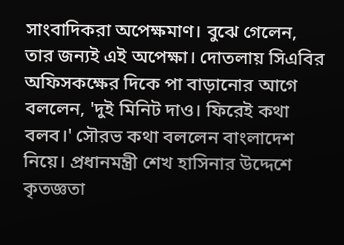সাংবাদিকরা অপেক্ষমাণ। বুঝে গেলেন, তার জন্যই এই অপেক্ষা। দোতলায় সিএবির অফিসকক্ষের দিকে পা বাড়ানোর আগে বললেন, 'দুই মিনিট দাও। ফিরেই কথা বলব।' সৌরভ কথা বললেন বাংলাদেশ নিয়ে। প্রধানমন্ত্রী শেখ হাসিনার উদ্দেশে কৃতজ্ঞতা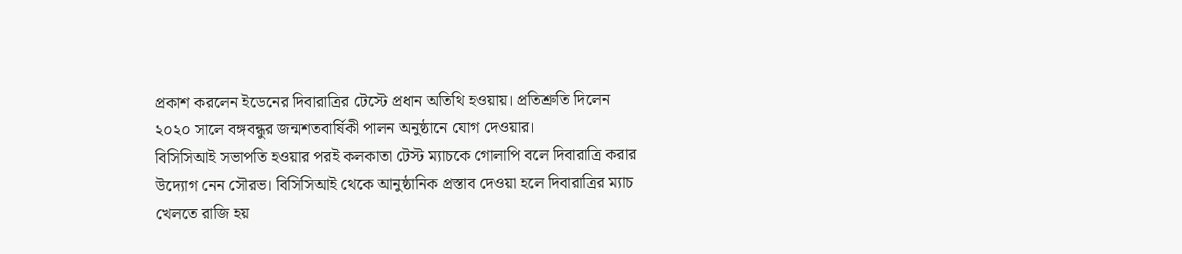প্রকাশ করলেন ইডেনের দিবারাত্রির টেস্টে প্রধান অতিথি হওয়ায়। প্রতিশ্রুতি দিলেন ২০২০ সালে বঙ্গবন্ধুর জন্মশতবার্ষিকী পালন অনুষ্ঠানে যোগ দেওয়ার।
বিসিসিআই সভাপতি হওয়ার পরই কলকাতা টেস্ট ম্যাচকে গোলাপি বলে দিবারাত্রি করার উদ্যোগ নেন সৌরভ। বিসিসিআই থেকে আনুষ্ঠানিক প্রস্তাব দেওয়া হলে দিবারাত্রির ম্যাচ খেলতে রাজি হয়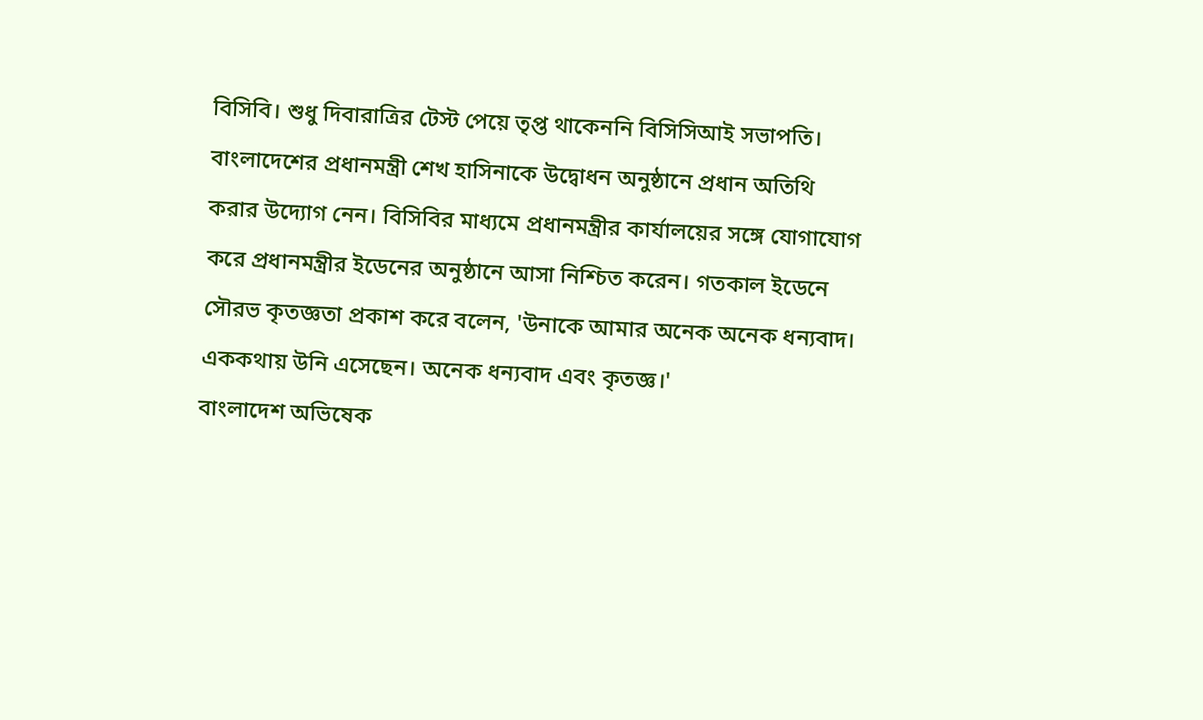বিসিবি। শুধু দিবারাত্রির টেস্ট পেয়ে তৃপ্ত থাকেননি বিসিসিআই সভাপতি। বাংলাদেশের প্রধানমন্ত্রী শেখ হাসিনাকে উদ্বোধন অনুষ্ঠানে প্রধান অতিথি করার উদ্যোগ নেন। বিসিবির মাধ্যমে প্রধানমন্ত্রীর কার্যালয়ের সঙ্গে যোগাযোগ করে প্রধানমন্ত্রীর ইডেনের অনুষ্ঠানে আসা নিশ্চিত করেন। গতকাল ইডেনে সৌরভ কৃতজ্ঞতা প্রকাশ করে বলেন, 'উনাকে আমার অনেক অনেক ধন্যবাদ। এককথায় উনি এসেছেন। অনেক ধন্যবাদ এবং কৃতজ্ঞ।'
বাংলাদেশ অভিষেক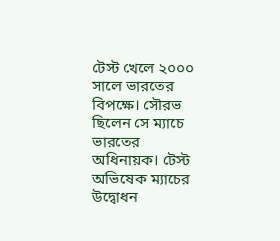টেস্ট খেলে ২০০০ সালে ভারতের বিপক্ষে। সৌরভ ছিলেন সে ম্যাচে ভারতের অধিনায়ক। টেস্ট অভিষেক ম্যাচের উদ্বোধন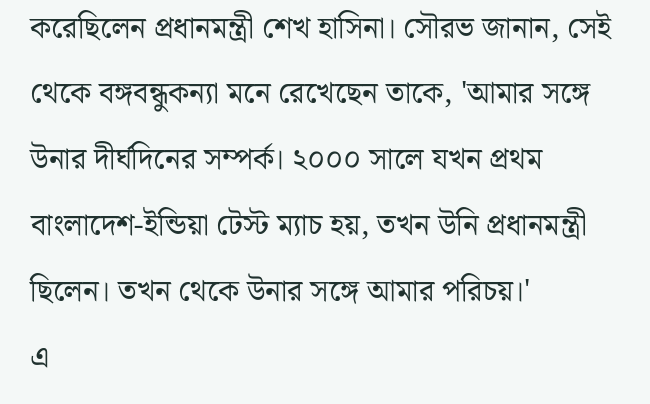করেছিলেন প্রধানমন্ত্রী শেখ হাসিনা। সৌরভ জানান, সেই থেকে বঙ্গবন্ধুকন্যা মনে রেখেছেন তাকে, 'আমার সঙ্গে উনার দীর্ঘদিনের সম্পর্ক। ২০০০ সালে যখন প্রথম বাংলাদেশ-ইন্ডিয়া টেস্ট ম্যাচ হয়, তখন উনি প্রধানমন্ত্রী ছিলেন। তখন থেকে উনার সঙ্গে আমার পরিচয়।'
এ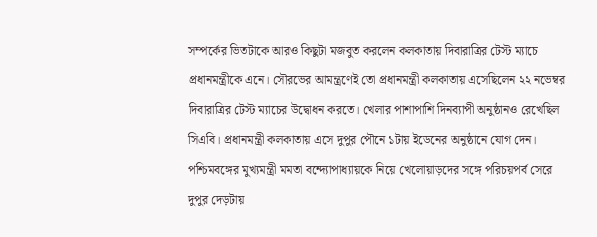সম্পর্কের ভিতটাকে আরও কিছুটা মজবুত করলেন কলকাতায় দিবারাত্রির টেস্ট ম্যাচে প্রধানমন্ত্রীকে এনে। সৌরভের আমন্ত্রণেই তো প্রধানমন্ত্রী কলকাতায় এসেছিলেন ২২ নভেম্বর দিবারাত্রির টেস্ট ম্যাচের উদ্বোধন করতে। খেলার পাশাপাশি দিনব্যাপী অনুষ্ঠানও রেখেছিল সিএবি। প্রধানমন্ত্রী কলকাতায় এসে দুপুর পৌনে ১টায় ইডেনের অনুষ্ঠানে যোগ দেন। পশ্চিমবঙ্গের মুখ্যমন্ত্রী মমতা বন্দ্যোপাধ্যায়কে নিয়ে খেলোয়াড়দের সঙ্গে পরিচয়পর্ব সেরে দুপুর দেড়টায়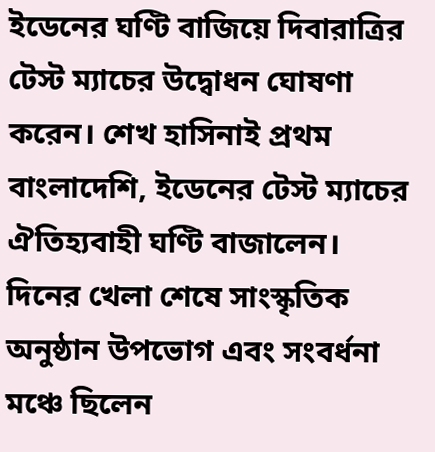ইডেনের ঘণ্টি বাজিয়ে দিবারাত্রির টেস্ট ম্যাচের উদ্বোধন ঘোষণা করেন। শেখ হাসিনাই প্রথম বাংলাদেশি, ইডেনের টেস্ট ম্যাচের ঐতিহ্যবাহী ঘণ্টি বাজালেন। দিনের খেলা শেষে সাংস্কৃতিক অনুষ্ঠান উপভোগ এবং সংবর্ধনা মঞ্চে ছিলেন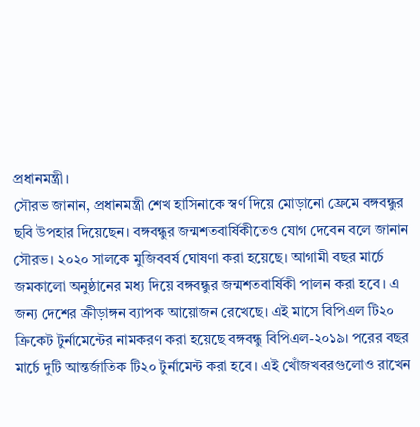প্রধানমন্ত্রী।
সৌরভ জানান, প্রধানমন্ত্রী শেখ হাসিনাকে স্বর্ণ দিয়ে মোড়ানো ফ্রেমে বঙ্গবন্ধুর ছবি উপহার দিয়েছেন। বঙ্গবন্ধুর জন্মশতবার্ষিকীতেও যোগ দেবেন বলে জানান সৌরভ। ২০২০ সালকে মুজিববর্ষ ঘোষণা করা হয়েছে। আগামী বছর মার্চে জমকালো অনুষ্ঠানের মধ্য দিয়ে বঙ্গবন্ধুর জন্মশতবার্ষিকী পালন করা হবে। এ জন্য দেশের ক্রীড়াঙ্গন ব্যাপক আয়োজন রেখেছে। এই মাসে বিপিএল টি২০ ক্রিকেট টুর্নামেন্টের নামকরণ করা হয়েছে বঙ্গবন্ধু বিপিএল-২০১৯। পরের বছর মার্চে দুটি আন্তর্জাতিক টি২০ টুর্নামেন্ট করা হবে। এই খোঁজখবরগুলোও রাখেন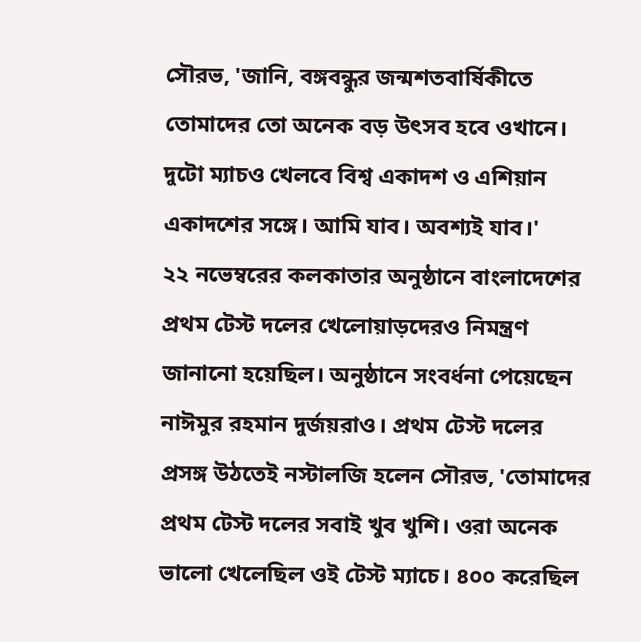সৌরভ, 'জানি, বঙ্গবন্ধুর জন্মশতবার্ষিকীতে তোমাদের তো অনেক বড় উৎসব হবে ওখানে। দুটো ম্যাচও খেলবে বিশ্ব একাদশ ও এশিয়ান একাদশের সঙ্গে। আমি যাব। অবশ্যই যাব।'
২২ নভেম্বরের কলকাতার অনুষ্ঠানে বাংলাদেশের প্রথম টেস্ট দলের খেলোয়াড়দেরও নিমন্ত্রণ জানানো হয়েছিল। অনুষ্ঠানে সংবর্ধনা পেয়েছেন নাঈমুর রহমান দুর্জয়রাও। প্রথম টেস্ট দলের প্রসঙ্গ উঠতেই নস্টালজি হলেন সৌরভ, 'তোমাদের প্রথম টেস্ট দলের সবাই খুব খুশি। ওরা অনেক ভালো খেলেছিল ওই টেস্ট ম্যাচে। ৪০০ করেছিল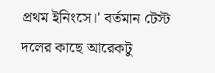প্রথম ইনিংসে।' বর্তমান টেস্ট দলের কাছে আরেকটু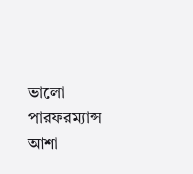ভালো পারফরম্যান্স আশা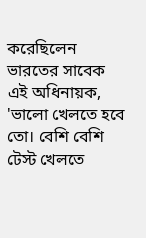করেছিলেন ভারতের সাবেক এই অধিনায়ক, 'ভালো খেলতে হবে তো। বেশি বেশি টেস্ট খেলতে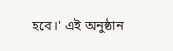হবে।' এই অনুষ্ঠান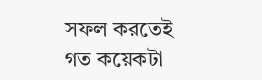সফল করতেই গত কয়েকটা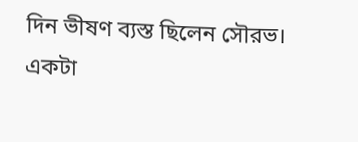দিন ভীষণ ব্যস্ত ছিলেন সৌরভ। একটা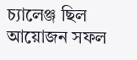চ্যালেঞ্জ ছিল আয়োজন সফল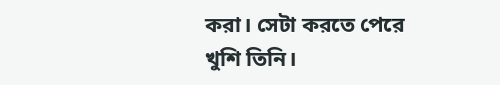করা। সেটা করতে পেরে খুশি তিনি।